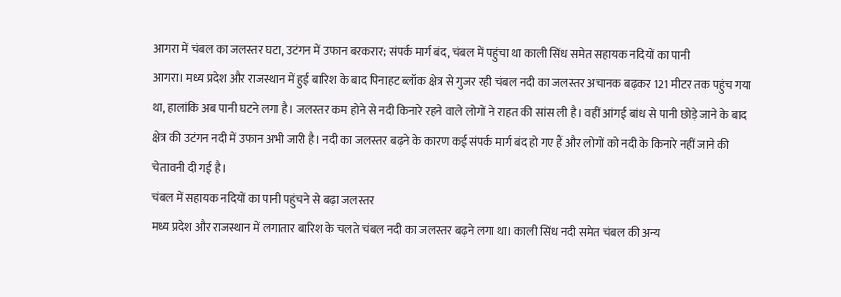आगरा में चंबल का जलस्तर घटा, उटंगन में उफान बरकरार; संपर्क मार्ग बंद, चंबल में पहुंचा था काली सिंध समेत सहायक नदियों का पानी
आगरा। मध्य प्रदेश और राजस्थान में हुई बारिश के बाद पिनाहट ब्लॉक क्षेत्र से गुजर रही चंबल नदी का जलस्तर अचानक बढ़कर 121 मीटर तक पहुंच गया था, हालांकि अब पानी घटने लगा है। जलस्तर कम होने से नदी किनारे रहने वाले लोगों ने राहत की सांस ली है। वहीं आंगई बांध से पानी छोड़े जाने के बाद क्षेत्र की उटंगन नदी में उफान अभी जारी है। नदी का जलस्तर बढ़ने के कारण कई संपर्क मार्ग बंद हो गए हैं और लोगों को नदी के किनारे नहीं जाने की चेतावनी दी गई है।
चंबल में सहायक नदियों का पानी पहुंचने से बढ़ा जलस्तर
मध्य प्रदेश और राजस्थान में लगातार बारिश के चलते चंबल नदी का जलस्तर बढ़ने लगा था। काली सिंध नदी समेत चंबल की अन्य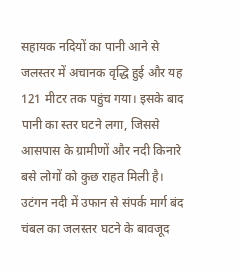सहायक नदियों का पानी आने से जलस्तर में अचानक वृद्धि हुई और यह 121 मीटर तक पहुंच गया। इसके बाद पानी का स्तर घटने लगा, जिससे आसपास के ग्रामीणों और नदी किनारे बसे लोगों को कुछ राहत मिली है।
उटंगन नदी में उफान से संपर्क मार्ग बंद
चंबल का जलस्तर घटने के बावजूद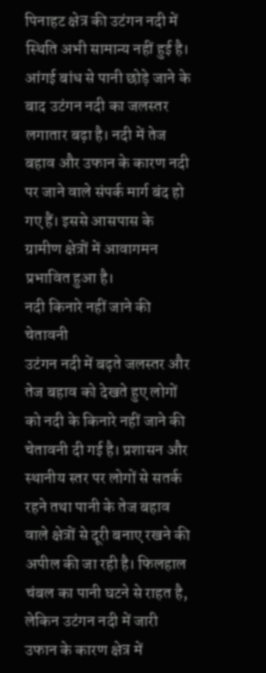पिनाहट क्षेत्र की उटंगन नदी में स्थिति अभी सामान्य नहीं हुई है। आंगई बांध से पानी छोड़े जाने के बाद उटंगन नदी का जलस्तर लगातार बढ़ा है। नदी में तेज बहाव और उफान के कारण नदी पर जाने वाले संपर्क मार्ग बंद हो गए हैं। इससे आसपास के ग्रामीण क्षेत्रों में आवागमन प्रभावित हुआ है।
नदी किनारे नहीं जाने की चेतावनी
उटंगन नदी में बढ़ते जलस्तर और तेज बहाव को देखते हुए लोगों को नदी के किनारे नहीं जाने की चेतावनी दी गई है। प्रशासन और स्थानीय स्तर पर लोगों से सतर्क रहने तथा पानी के तेज बहाव वाले क्षेत्रों से दूरी बनाए रखने की अपील की जा रही है। फिलहाल चंबल का पानी घटने से राहत है, लेकिन उटंगन नदी में जारी उफान के कारण क्षेत्र में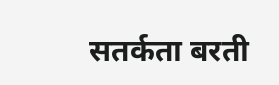सतर्कता बरती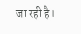जा रही है।